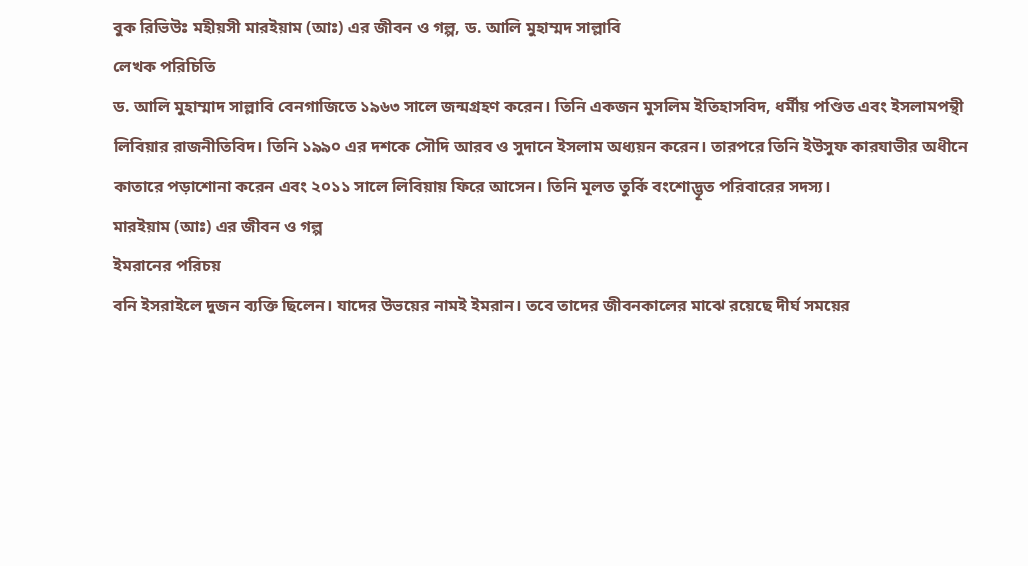বুক রিভিউঃ মহীয়সী মারইয়াম (আঃ) এর জীবন ও গল্প, ড. আলি মুহাম্মদ সাল্লাবি
লেখক পরিচিতি
ড. আলি মুহাম্মাদ সাল্লাবি বেনগাজিতে ১৯৬৩ সালে জন্মগ্রহণ করেন। তিনি একজন মুসলিম ইতিহাসবিদ, ধর্মীয় পণ্ডিত এবং ইসলামপন্থী লিবিয়ার রাজনীতিবিদ। তিনি ১৯৯০ এর দশকে সৌদি আরব ও সুদানে ইসলাম অধ্যয়ন করেন। তারপরে তিনি ইউসুফ কারযাভীর অধীনে কাতারে পড়াশোনা করেন এবং ২০১১ সালে লিবিয়ায় ফিরে আসেন। তিনি মূলত তুর্কি বংশোদ্ভূত পরিবারের সদস্য।
মারইয়াম (আঃ) এর জীবন ও গল্প
ইমরানের পরিচয়
বনি ইসরাইলে দুজন ব্যক্তি ছিলেন। যাদের উভয়ের নামই ইমরান। তবে তাদের জীবনকালের মাঝে রয়েছে দীর্ঘ সময়ের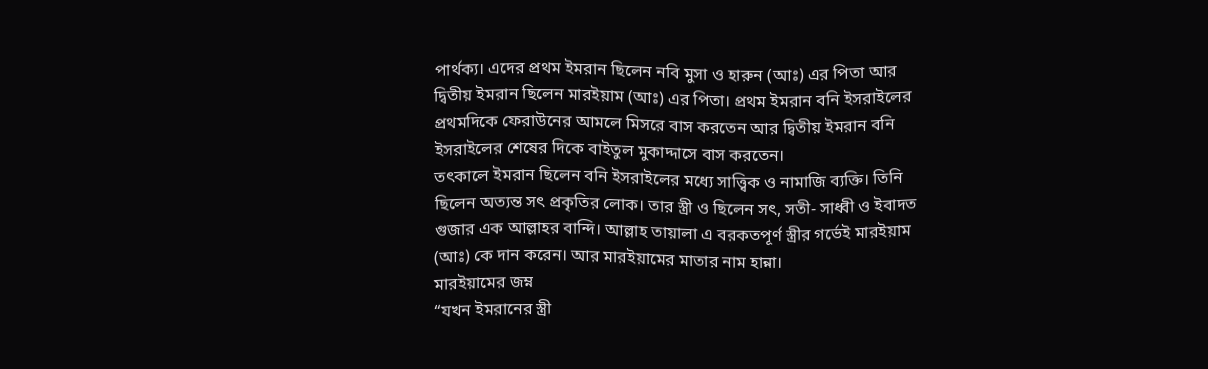পার্থক্য। এদের প্রথম ইমরান ছিলেন নবি মুসা ও হারুন (আঃ) এর পিতা আর দ্বিতীয় ইমরান ছিলেন মারইয়াম (আঃ) এর পিতা। প্রথম ইমরান বনি ইসরাইলের প্রথমদিকে ফেরাউনের আমলে মিসরে বাস করতেন আর দ্বিতীয় ইমরান বনি ইসরাইলের শেষের দিকে বাইতুল মুকাদ্দাসে বাস করতেন।
তৎকালে ইমরান ছিলেন বনি ইসরাইলের মধ্যে সাত্ত্বিক ও নামাজি ব্যক্তি। তিনি ছিলেন অত্যন্ত সৎ প্রকৃতির লোক। তার স্ত্রী ও ছিলেন সৎ, সতী- সাধ্বী ও ইবাদত গুজার এক আল্লাহর বান্দি। আল্লাহ তায়ালা এ বরকতপূর্ণ স্ত্রীর গর্ভেই মারইয়াম (আঃ) কে দান করেন। আর মারইয়ামের মাতার নাম হান্না।
মারইয়ামের জম্ন
“যখন ইমরানের স্ত্রী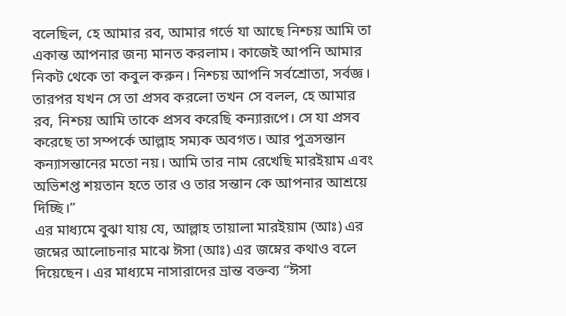বলেছিল, হে আমার রব, আমার গর্ভে যা আছে নিশ্চয় আমি তা একান্ত আপনার জন্য মানত করলাম। কাজেই আপনি আমার নিকট থেকে তা কবুল করুন। নিশ্চয় আপনি সর্বশ্রোতা, সর্বজ্ঞ। তারপর যখন সে তা প্রসব করলো তখন সে বলল, হে আমার রব, নিশ্চয় আমি তাকে প্রসব করেছি কন্যারূপে। সে যা প্রসব করেছে তা সম্পর্কে আল্লাহ সম্যক অবগত। আর পুত্রসন্তান কন্যাসন্তানের মতো নয়। আমি তার নাম রেখেছি মারইয়াম এবং অভিশপ্ত শয়তান হতে তার ও তার সন্তান কে আপনার আশ্রয়ে দিচ্ছি।”
এর মাধ্যমে বুঝা যায় যে, আল্লাহ তায়ালা মারইয়াম (আঃ) এর জম্নের আলোচনার মাঝে ঈসা (আঃ) এর জম্নের কথাও বলে দিয়েছেন। এর মাধ্যমে নাসারাদের ভ্রান্ত বক্তব্য “ঈসা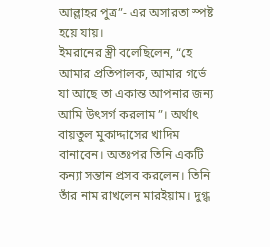আল্লাহর পুত্র”- এর অসারতা স্পষ্ট হয়ে যায়।
ইমরানের স্ত্রী বলেছিলেন, “হে আমার প্রতিপালক, আমার গর্ভে যা আছে তা একান্ত আপনার জন্য আমি উৎসর্গ করলাম”। অর্থাৎ বায়তুল মুকাদ্দাসের খাদিম বানাবেন। অতঃপর তিনি একটি কন্যা সন্তান প্রসব করলেন। তিনি তাঁর নাম রাখলেন মারইয়াম। দুগ্ধ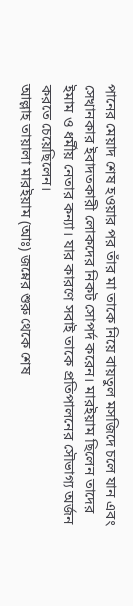পানের মেয়াদ শেষ হওয়ার পর তাঁর মা তাকে নিয়ে বায়তুল মসজিদে চলে যান এবং সেখানকার ইবাদতকারী লোকদের নিকট সোপর্দ করেন। মারইয়াম ছিলেন তাদের ইমাম ও ধর্মীয় নেতার কন্যা। যার কারণে সবাই তাকে প্রতিপালনের সৌভাগ্য অর্জন করতে চেয়েছিলেন।
আল্লাহ তায়ালা মারইয়াম (আঃ) জম্নের শুরু থেকে শেষ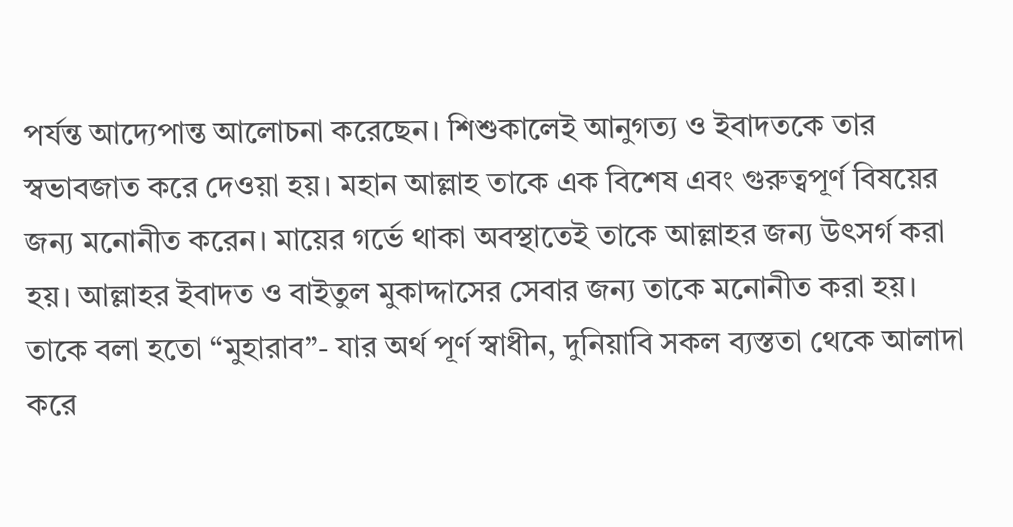পর্যন্ত আদ্যেপান্ত আলোচনা করেছেন। শিশুকালেই আনুগত্য ও ইবাদতকে তার স্বভাবজাত করে দেওয়া হয়। মহান আল্লাহ তাকে এক বিশেষ এবং গুরুত্বপূর্ণ বিষয়ের জন্য মনোনীত করেন। মায়ের গর্ভে থাকা অবস্থাতেই তাকে আল্লাহর জন্য উৎসর্গ করা হয়। আল্লাহর ইবাদত ও বাইতুল মুকাদ্দাসের সেবার জন্য তাকে মনোনীত করা হয়। তাকে বলা হতো “মুহারাব”- যার অর্থ পূর্ণ স্বাধীন, দুনিয়াবি সকল ব্যস্ততা থেকে আলাদা করে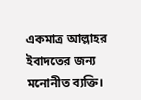একমাত্র আল্লাহর ইবাদতের জন্য মনোনীত ব্যক্তি।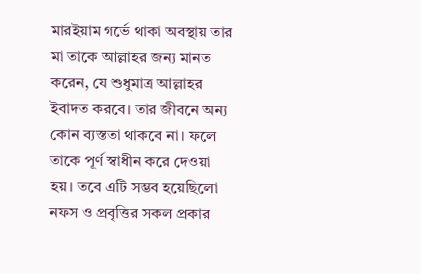মারইয়াম গর্ভে থাকা অবস্থায় তার মা তাকে আল্লাহর জন্য মানত করেন, যে শুধুমাত্র আল্লাহর ইবাদত করবে। তার জীবনে অন্য কোন ব্যস্ততা থাকবে না। ফলে তাকে পূর্ণ স্বাধীন করে দেওয়া হয়। তবে এটি সম্ভব হয়েছিলো নফস ও প্রবৃত্তির সকল প্রকার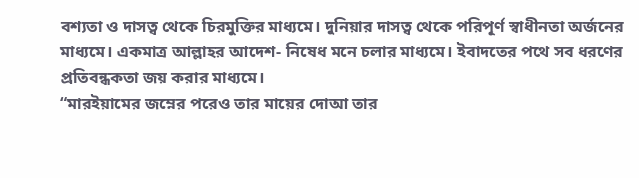বশ্যতা ও দাসত্ব থেকে চিরমুক্তির মাধ্যমে। দুনিয়ার দাসত্ব থেকে পরিপূর্ণ স্বাধীনতা অর্জনের মাধ্যমে। একমাত্র আল্লাহর আদেশ- নিষেধ মনে চলার মাধ্যমে। ইবাদতের পথে সব ধরণের প্রতিবন্ধকতা জয় করার মাধ্যমে।
“মারইয়ামের জম্নের পরেও তার মায়ের দোআ তার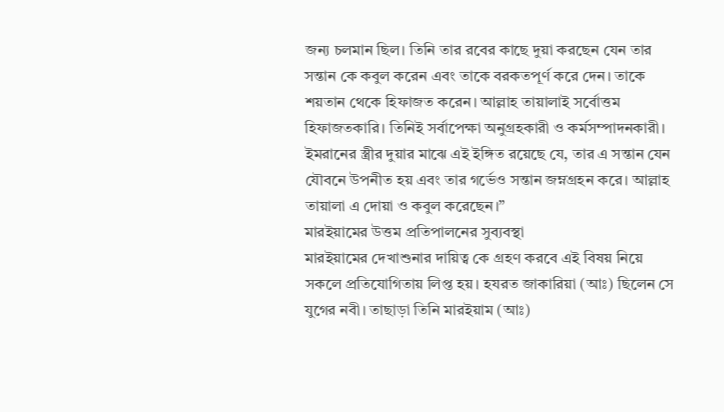জন্য চলমান ছিল। তিনি তার রবের কাছে দুয়া করছেন যেন তার সন্তান কে কবুল করেন এবং তাকে বরকতপূর্ণ করে দেন। তাকে শয়তান থেকে হিফাজত করেন। আল্লাহ তায়ালাই সর্বোত্তম হিফাজতকারি। তিনিই সর্বাপেক্ষা অনুগ্রহকারী ও কর্মসম্পাদনকারী। ইমরানের স্ত্রীর দুয়ার মাঝে এই ইঙ্গিত রয়েছে যে, তার এ সন্তান যেন যৌবনে উপনীত হয় এবং তার গর্ভেও সন্তান জম্নগ্রহন করে। আল্লাহ তায়ালা এ দোয়া ও কবুল করেছেন।”
মারইয়ামের উত্তম প্রতিপালনের সুব্যবস্থা
মারইয়ামের দেখাশুনার দায়িত্ব কে গ্রহণ করবে এই বিষয় নিয়ে সকলে প্রতিযোগিতায় লিপ্ত হয়। হযরত জাকারিয়া (আঃ) ছিলেন সে যুগের নবী। তাছাড়া তিনি মারইয়াম (আঃ)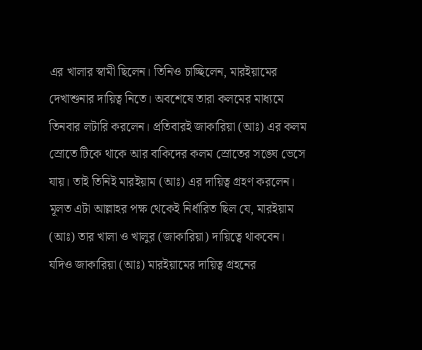এর খালার স্বামী ছিলেন। তিনিও চাচ্ছিলেন, মারইয়ামের দেখাশুনার দায়িত্ব নিতে। অবশেষে তারা কলমের মাধ্যমে তিনবার লটারি করলেন। প্রতিবারই জাকারিয়া (আঃ) এর কলম স্রোতে টিকে থাকে আর বাকিদের কলম স্রোতের সঙ্ঘে ভেসে যায়। তাই তিনিই মারইয়াম (আঃ) এর দায়িত্ব গ্রহণ করলেন। মূলত এটা আল্লাহর পক্ষ থেকেই নির্ধারিত ছিল যে, মারইয়াম (আঃ) তার খালা ও খালুর (জাকারিয়া) দায়িত্বে থাকবেন।
যদিও জাকারিয়া (আঃ) মারইয়ামের দায়িত্ব গ্রহনের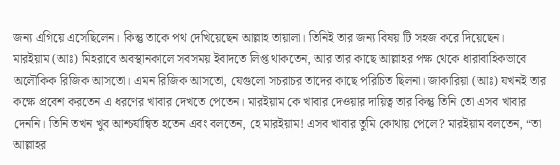জন্য এগিয়ে এসেছিলেন। কিন্তু তাকে পথ দেখিয়েছেন আল্লাহ তায়ালা। তিনিই তার জন্য বিষয় টি সহজ করে দিয়েছেন।
মারইয়াম (আঃ) মিহরাবে অবস্থানকালে সবসময় ইবাদতে লিপ্ত থাকতেন, আর তার কাছে আল্লাহর পক্ষ থেকে ধারাবাহিকভাবে অলৌকিক রিজিক আসতো। এমন রিজিক আসতো, যেগুলো সচরাচর তাদের কাছে পরিচিত ছিলনা। জাকারিয়া (আঃ) যখনই তার কক্ষে প্রবেশ করতেন এ ধরণের খাবার দেখতে পেতেন। মারইয়াম কে খাবার দেওয়ার দায়িত্ব তার কিন্তু তিনি তো এসব খাবার দেননি। তিনি তখন খুব আশ্চর্যান্বিত হতেন এবং বলতেন, হে মারইয়াম! এসব খাবার তুমি কোথায় পেলে? মারইয়াম বলতেন, “তা আল্লাহর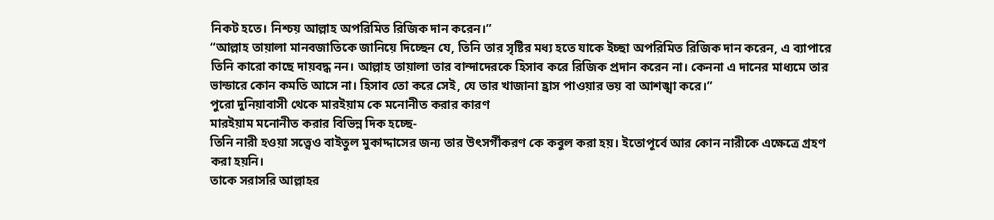নিকট হতে। নিশ্চয় আল্লাহ অপরিমিত রিজিক দান করেন।”
“আল্লাহ তায়ালা মানবজাতিকে জানিয়ে দিচ্ছেন যে, তিনি তার সৃষ্টির মধ্য হতে যাকে ইচ্ছা অপরিমিত রিজিক দান করেন, এ ব্যাপারে তিনি কারো কাছে দায়বদ্ধ নন। আল্লাহ তায়ালা তার বান্দাদেরকে হিসাব করে রিজিক প্রদান করেন না। কেননা এ দানের মাধ্যমে তার ভান্ডারে কোন কমতি আসে না। হিসাব তো করে সেই, যে তার খাজানা হ্রাস পাওয়ার ভয় বা আশঙ্খা করে।”
পুরো দুনিয়াবাসী থেকে মারইয়াম কে মনোনীত করার কারণ
মারইয়াম মনোনীত করার বিভিন্ন দিক হচ্ছে-
তিনি নারী হওয়া সত্ত্বেও বাইতুল মুকাদ্দাসের জন্য তার উৎসর্গীকরণ কে কবুল করা হয়। ইতোপূর্বে আর কোন নারীকে এক্ষেত্রে গ্রহণ করা হয়নি।
তাকে সরাসরি আল্লাহর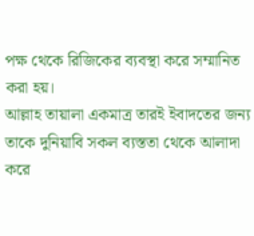পক্ষ থেকে রিজিকের ব্যবস্থা করে সম্মানিত করা হয়।
আল্লাহ তায়ালা একমাত্র তারই ইবাদতের জন্য তাকে দুনিয়াবি সকল ব্যস্ততা থেকে আলাদা করে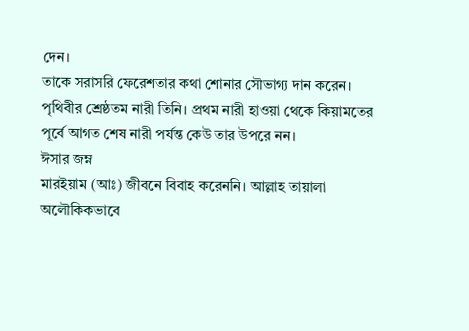দেন।
তাকে সরাসরি ফেরেশতার কথা শোনার সৌভাগ্য দান করেন।
পৃথিবীর শ্রেষ্ঠতম নারী তিনি। প্রথম নারী হাওয়া থেকে কিয়ামতের পূর্বে আগত শেষ নারী পর্যন্ত কেউ তার উপরে নন।
ঈসার জম্ন
মারইয়াম (আঃ) জীবনে বিবাহ করেননি। আল্লাহ তায়ালা অলৌকিকভাবে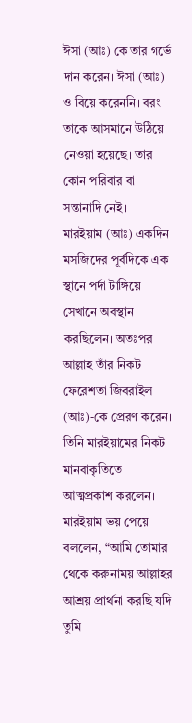ঈসা (আঃ) কে তার গর্ভে দান করেন। ঈসা (আঃ) ও বিয়ে করেননি। বরং তাকে আসমানে উঠিয়ে নেওয়া হয়েছে। তার কোন পরিবার বা সন্তানাদি নেই।
মারইয়াম (আঃ) একদিন মসজিদের পূর্বদিকে এক স্থানে পর্দা টাঙ্গিয়ে সেখানে অবস্থান করছিলেন। অতঃপর আল্লাহ তাঁর নিকট ফেরেশতা জিবরাইল (আঃ)-কে প্রেরণ করেন। তিনি মারইয়ামের নিকট মানবাকৃতিতে আত্মপ্রকাশ করলেন। মারইয়াম ভয় পেয়ে বললেন, “আমি তোমার থেকে করুনাময় আল্লাহর আশ্রয় প্রার্থনা করছি যদি তুমি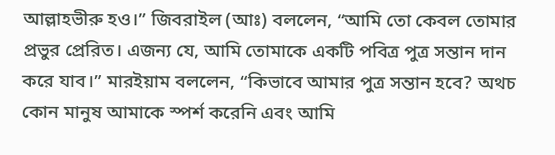আল্লাহভীরু হও।” জিবরাইল (আঃ) বললেন, “আমি তো কেবল তোমার প্রভুর প্রেরিত। এজন্য যে, আমি তোমাকে একটি পবিত্র পুত্র সন্তান দান করে যাব।” মারইয়াম বললেন, “কিভাবে আমার পুত্র সন্তান হবে? অথচ কোন মানুষ আমাকে স্পর্শ করেনি এবং আমি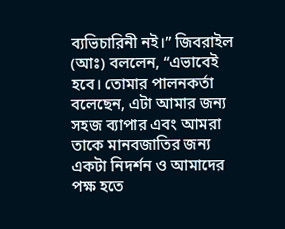ব্যভিচারিনী নই।” জিবরাইল (আঃ) বললেন, “এভাবেই হবে। তোমার পালনকর্তা বলেছেন, এটা আমার জন্য সহজ ব্যাপার এবং আমরা তাকে মানবজাতির জন্য একটা নিদর্শন ও আমাদের পক্ষ হতে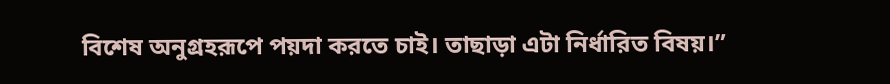বিশেষ অনুগ্রহরূপে পয়দা করতে চাই। তাছাড়া এটা নির্ধারিত বিষয়।”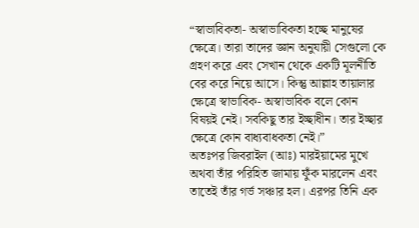“স্বাভাবিকতা- অস্বাভাবিকতা হচ্ছে মানুষের ক্ষেত্রে। তারা তাদের জ্ঞান অনুযায়ী সেগুলো কে গ্রহণ করে এবং সেখান থেকে একটি মূলনীতি বের করে নিয়ে আসে। কিন্তু আল্লাহ তায়ালার ক্ষেত্রে স্বাভাবিক- অস্বাভাবিক বলে কোন বিষয়ই নেই। সবকিছু তার ইচ্ছাধীন। তার ইচ্ছার ক্ষেত্রে কোন বাধ্যবাধকতা নেই।”
অতঃপর জিবরাইল (আঃ) মারইয়ামের মুখে অথবা তাঁর পরিহিত জামায় ফুঁক মারলেন এবং তাতেই তাঁর গর্ভ সঞ্চার হল। এরপর তিনি এক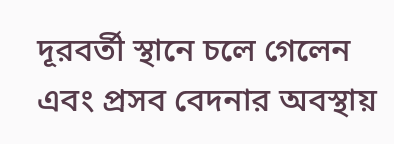দূরবর্তী স্থানে চলে গেলেন এবং প্রসব বেদনার অবস্থায়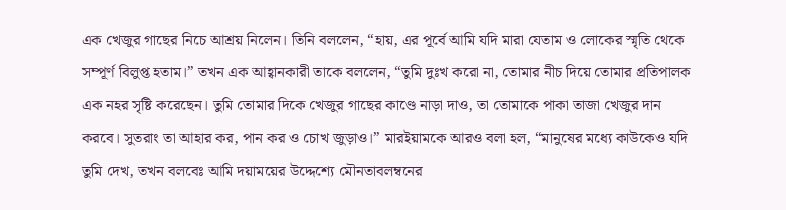এক খেজুর গাছের নিচে আশ্রয় নিলেন। তিনি বললেন, “হায়, এর পূর্বে আমি যদি মারা যেতাম ও লোকের স্মৃতি থেকে সম্পূর্ণ বিলুপ্ত হতাম।” তখন এক আহ্বানকারী তাকে বললেন, “তুমি দুঃখ করো না, তোমার নীচ দিয়ে তোমার প্রতিপালক এক নহর সৃষ্টি করেছেন। তুমি তোমার দিকে খেজুর গাছের কাণ্ডে নাড়া দাও, তা তোমাকে পাকা তাজা খেজুর দান করবে। সুতরাং তা আহার কর, পান কর ও চোখ জুড়াও।” মারইয়ামকে আরও বলা হল, “মানুষের মধ্যে কাউকেও যদি তুমি দেখ, তখন বলবেঃ আমি দয়াময়ের উদ্দেশ্যে মৌনতাবলম্বনের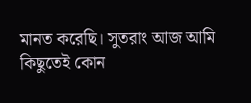মানত করেছি। সুতরাং আজ আমি কিছুতেই কোন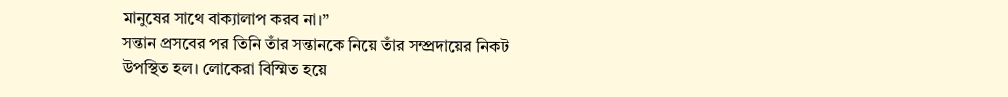মানুষের সাথে বাক্যালাপ করব না।”
সন্তান প্রসবের পর তিনি তাঁর সন্তানকে নিয়ে তাঁর সম্প্রদায়ের নিকট উপস্থিত হল। লোকেরা বিস্মিত হয়ে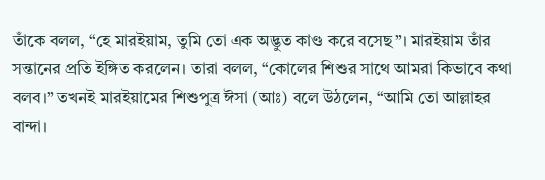তাঁকে বলল, “হে মারইয়াম, তুমি তো এক অদ্ভুত কাণ্ড করে বসেছ”। মারইয়াম তাঁর সন্তানের প্রতি ইঙ্গিত করলেন। তারা বলল, “কোলের শিশুর সাথে আমরা কিভাবে কথা বলব।” তখনই মারইয়ামের শিশুপুত্র ঈসা (আঃ) বলে উঠলেন, “আমি তো আল্লাহর বান্দা।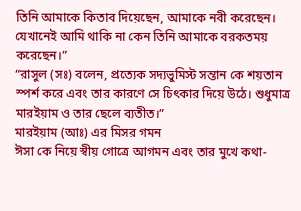তিনি আমাকে কিতাব দিয়েছেন, আমাকে নবী করেছেন। যেখানেই আমি থাকি না কেন তিনি আমাকে বরকতময় করেছেন।”
“রাসুল (সঃ) বলেন, প্রত্যেক সদ্যভুমিস্ট সন্তান কে শয়তান স্পর্শ করে এবং তার কারণে সে চিৎকার দিয়ে উঠে। শুধুমাত্র মারইয়াম ও তার ছেলে ব্যতীত।”
মারইয়াম (আঃ) এর মিসর গমন
ঈসা কে নিয়ে স্বীয় গোত্রে আগমন এবং তার মুখে কথা-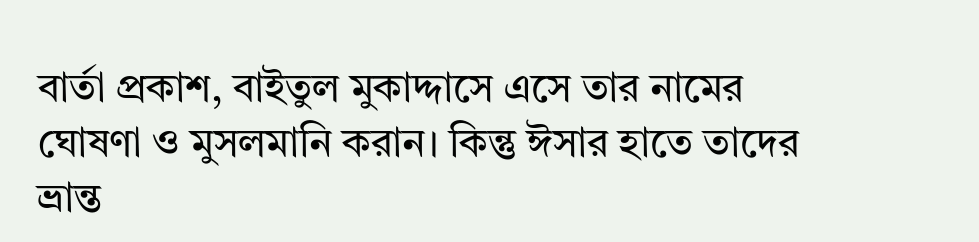বার্তা প্রকাশ, বাইতুল মুকাদ্দাসে এসে তার নামের ঘোষণা ও মুসলমানি করান। কিন্তু ঈসার হাতে তাদের ভ্রান্ত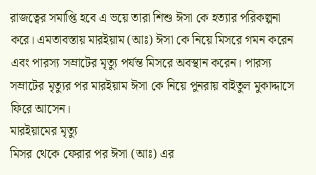রাজত্বের সমাপ্তি হবে এ ভয়ে তারা শিশু ঈসা কে হত্যার পরিকল্পনা করে। এমতাবস্তায় মারইয়াম (আঃ) ঈসা কে নিয়ে মিসরে গমন করেন এবং পারস্য সম্রাটের মৃত্যু পর্যন্ত মিসরে অবস্থান করেন। পারস্য সম্রাটের মৃত্যুর পর মারইয়াম ঈসা কে নিয়ে পুনরায় বাইতুল মুকাদ্দাসে ফিরে আসেন।
মারইয়ামের মৃত্যু
মিসর থেকে ফেরার পর ঈসা (আঃ) এর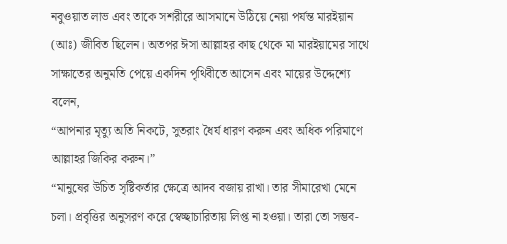নবুওয়াত লাভ এবং তাকে সশরীরে আসমানে উঠিয়ে নেয়া পর্যন্ত মারইয়ান (আঃ) জীবিত ছিলেন। অতপর ঈসা আল্লাহর কাছ থেকে মা মারইয়ামের সাথে সাক্ষাতের অনুমতি পেয়ে একদিন পৃথিবীতে আসেন এবং মায়ের উদ্দেশ্যে বলেন,
“আপনার মৃত্যু অতি নিকটে, সুতরাং ধৈর্য ধারণ করুন এবং অধিক পরিমাণে আল্লাহর জিকির করুন।”
“মানুষের উচিত সৃষ্টিকর্তার ক্ষেত্রে আদব বজায় রাখা। তার সীমারেখা মেনে চলা। প্রবৃত্তির অনুসরণ করে স্বেচ্ছাচারিতায় লিপ্ত না হওয়া। তারা তো সম্ভব-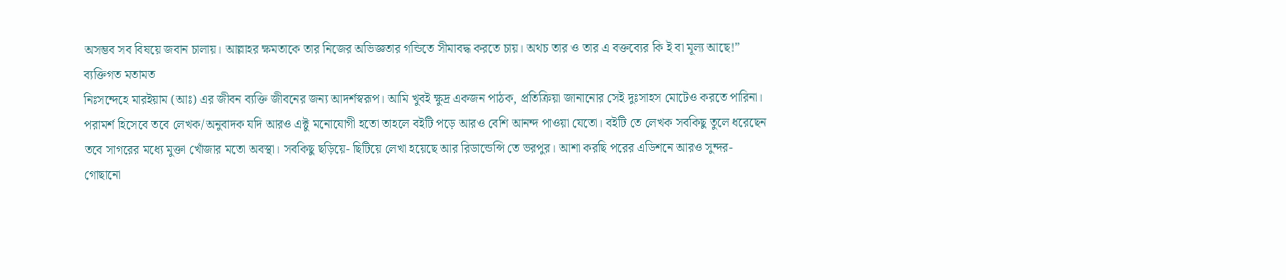অসম্ভব সব বিষয়ে জবান চালায়। আল্লাহর ক্ষমতাকে তার নিজের অভিজ্ঞতার গন্ডিতে সীমাবদ্ধ করতে চায়। অথচ তার ও তার এ বক্তব্যের কি ই বা মূল্য আছে!”
ব্যক্তিগত মতামত
নিঃসন্দেহে মারইয়াম (আঃ) এর জীবন ব্যক্তি জীবনের জন্য আদর্শস্বরূপ। আমি খুবই ক্ষুদ্র একজন পাঠক, প্রতিক্রিয়া জানানোর সেই দুঃসাহস মোটেও করতে পারিনা। পরামর্শ হিসেবে তবে লেখক/অনুবাদক যদি আরও এক্টু মনোযোগী হতো তাহলে বইটি পড়ে আরও বেশি আনন্দ পাওয়া যেতো। বইটি তে লেখক সবকিছু তুলে ধরেছেন তবে সাগরের মধ্যে মুক্তা খোঁজার মতো অবস্থা। সবকিছু ছড়িয়ে- ছিটিয়ে লেখা হয়েছে আর রিডান্ডেন্সি তে ভরপুর। আশা করছি পরের এডিশনে আরও সুন্দর- গোছানো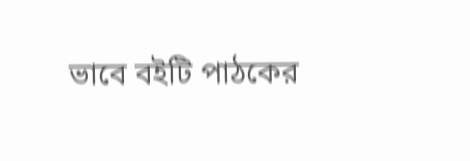ভাবে বইটি পাঠকের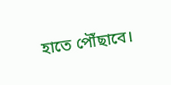হাতে পৌঁছাবে।